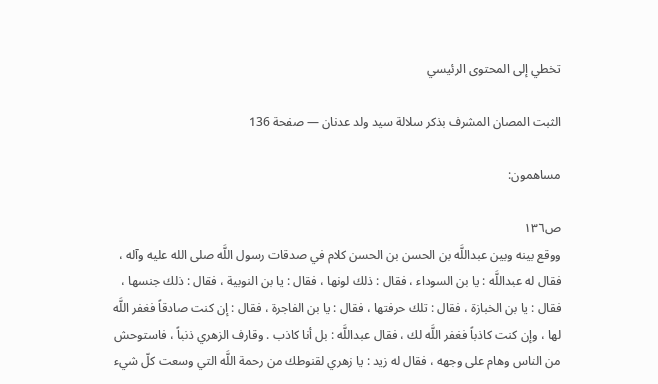تخطي إلى المحتوى الرئيسي

الثبت المصان المشرف بذكر سلالة سيد ولد عدنان — صفحة 136

مساهمون:

ص١٣٦
ووقع بينه وبين عبداللَّه بن الحسن بن الحسن كلام في صدقات رسول اللَّه صلى الله عليه وآله ، فقال له عبداللَّه : يا بن السوداء ، فقال : ذلك لونها ، فقال : يا بن النوبية ، فقال : ذلك جنسها ، فقال : يا بن الخبازة ، فقال : تلك حرفتها ، فقال : يا بن الفاجرة ، فقال : إن كنت صادقاً فغفر اللَّه لها ، وإن كنت كاذباً فغفر اللَّه لك ، فقال عبداللَّه : بل أنا كاذب . وقارف الزهري ذنباً ، فاستوحش من الناس وهام على وجهه ، فقال له زيد : يا زهري لقنوطك من رحمة اللَّه التي وسعت كلّ شيء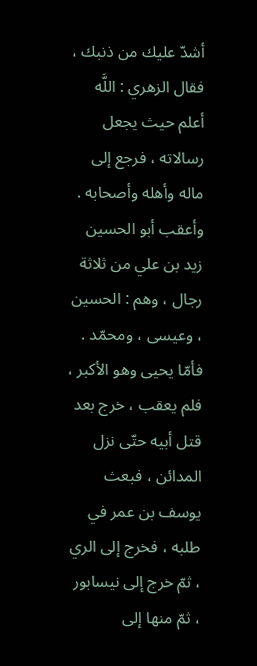أشدّ عليك من ذنبك ، فقال الزهري : اللَّه أعلم حيث يجعل رسالاته ، فرجع إلى ماله وأهله وأصحابه . وأعقب أبو الحسين زيد بن علي من ثلاثة رجال ، وهم : الحسين ، وعيسى ، ومحمّد . فأمّا يحيى وهو الأكبر ، فلم يعقب ، خرج بعد قتل أبيه حتّى نزل المدائن ، فبعث يوسف بن عمر في طلبه ، فخرج إلى الري ، ثمّ خرج إلى نيسابور ، ثمّ منها إلى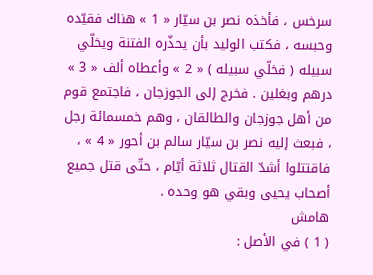سرخس ، فأخذه نصر بن سيّار « 1 » هناك فقيّده وحبسه ، فكتب الوليد بأن يحذّره الفتنة ويخلّي سبيله ( فخلّي سبيله ) « 2 » وأعطاه ألف « 3 » درهم وبغلين . فخرج إلى الجوزجان ، فاجتمع قوم من أهل جوزجان والطالقان ، وهم خمسمائة رجل ، فبعث إليه نصر بن سيّار سالم بن أحور « 4 » ، فاقتتلوا أشدّ القتال ثلاثة أيّام ، حتّى قتل جميع أصحاب يحيى وبقي هو وحده .
هامش
( 1 ) في الأصل :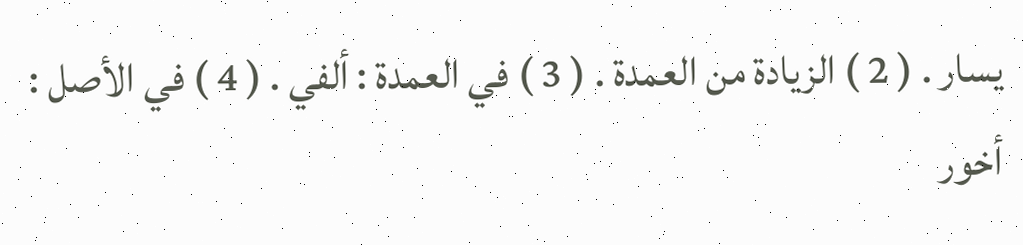يسار . ( 2 ) الزيادة من العمدة . ( 3 ) في العمدة : ألفي . ( 4 ) في الأصل : أخور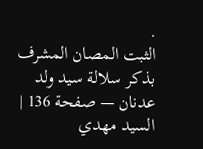.
الثبت المصان المشرف بذكر سلالة سيد ولد عدنان — صفحة 136 | السيد مهدي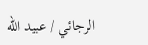الرجائي / عبيد الله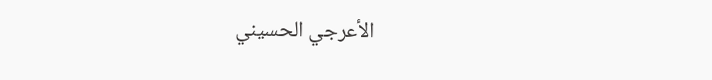الأعرجي الحسيني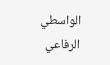الواسطي الرفاعي